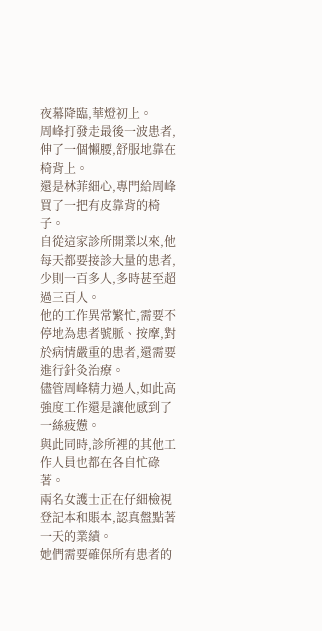夜幕降臨,華燈初上。
周峰打發走最後一波患者,伸了一個懶腰,舒服地靠在椅背上。
還是林菲細心,專門給周峰買了一把有皮靠背的椅子。
自從這家診所開業以來,他每天都要接診大量的患者,少則一百多人,多時甚至超過三百人。
他的工作異常繁忙,需要不停地為患者號脈、按摩,對於病情嚴重的患者,還需要進行針灸治療。
儘管周峰精力過人,如此高強度工作還是讓他感到了一絲疲憊。
與此同時,診所裡的其他工作人員也都在各自忙碌著。
兩名女護士正在仔細檢視登記本和賬本,認真盤點著一天的業績。
她們需要確保所有患者的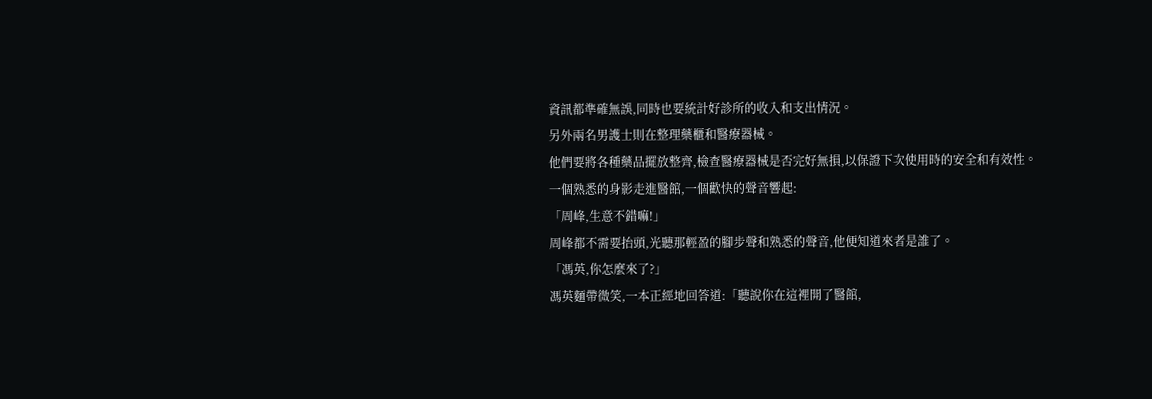資訊都準確無誤,同時也要統計好診所的收入和支出情況。
另外兩名男護士則在整理藥櫃和醫療器械。
他們要將各種藥品擺放整齊,檢查醫療器械是否完好無損,以保證下次使用時的安全和有效性。
一個熟悉的身影走進醫館,一個歡快的聲音響起:
「周峰,生意不錯嘛!」
周峰都不需要抬頭,光聽那輕盈的腳步聲和熟悉的聲音,他便知道來者是誰了。
「馮英,你怎麼來了?」
馮英麵帶微笑,一本正經地回答道:「聽說你在這裡開了醫館,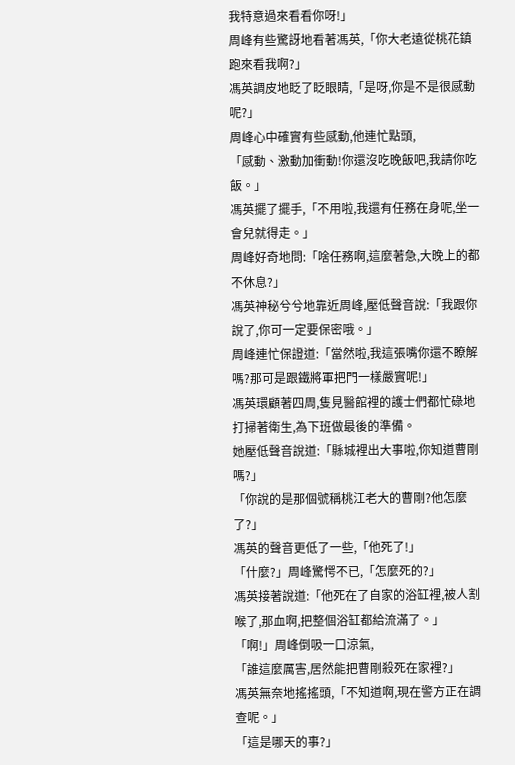我特意過來看看你呀!」
周峰有些驚訝地看著馮英,「你大老遠從桃花鎮跑來看我啊?」
馮英調皮地眨了眨眼睛,「是呀,你是不是很感動呢?」
周峰心中確實有些感動,他連忙點頭,
「感動、激動加衝動!你還沒吃晚飯吧,我請你吃飯。」
馮英擺了擺手,「不用啦,我還有任務在身呢,坐一會兒就得走。」
周峰好奇地問:「啥任務啊,這麼著急,大晚上的都不休息?」
馮英神秘兮兮地靠近周峰,壓低聲音說:「我跟你說了,你可一定要保密哦。」
周峰連忙保證道:「當然啦,我這張嘴你還不瞭解嗎?那可是跟鐵將軍把門一樣嚴實呢!」
馮英環顧著四周,隻見醫館裡的護士們都忙碌地打掃著衛生,為下班做最後的準備。
她壓低聲音說道:「縣城裡出大事啦,你知道曹剛嗎?」
「你說的是那個號稱桃江老大的曹剛?他怎麼了?」
馮英的聲音更低了一些,「他死了!」
「什麼?」周峰驚愕不已,「怎麼死的?」
馮英接著說道:「他死在了自家的浴缸裡,被人割喉了,那血啊,把整個浴缸都給流滿了。」
「啊!」周峰倒吸一口涼氣,
「誰這麼厲害,居然能把曹剛殺死在家裡?」
馮英無奈地搖搖頭,「不知道啊,現在警方正在調查呢。」
「這是哪天的事?」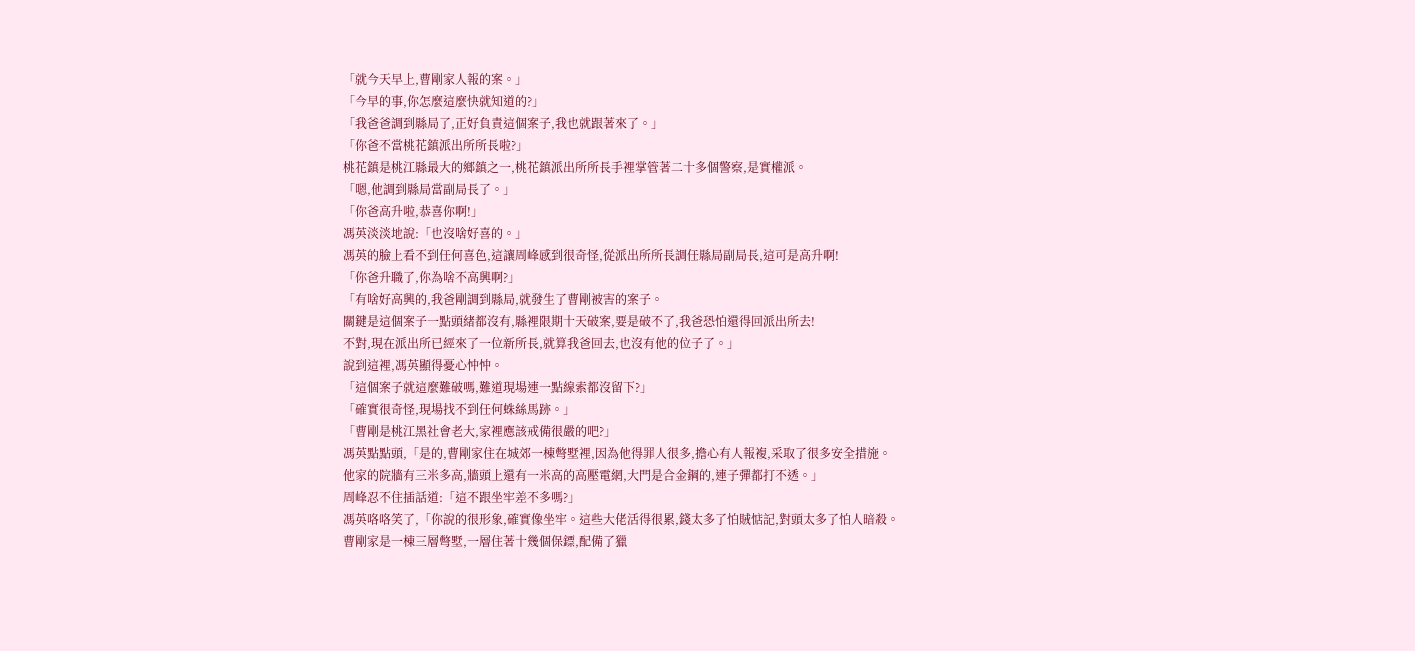「就今天早上,曹剛家人報的案。」
「今早的事,你怎麼這麼快就知道的?」
「我爸爸調到縣局了,正好負責這個案子,我也就跟著來了。」
「你爸不當桃花鎮派出所所長啦?」
桃花鎮是桃江縣最大的鄉鎮之一,桃花鎮派出所所長手裡掌管著二十多個警察,是實權派。
「嗯,他調到縣局當副局長了。」
「你爸高升啦,恭喜你啊!」
馮英淡淡地說:「也沒啥好喜的。」
馮英的臉上看不到任何喜色,這讓周峰感到很奇怪,從派出所所長調任縣局副局長,這可是高升啊!
「你爸升職了,你為啥不高興啊?」
「有啥好高興的,我爸剛調到縣局,就發生了曹剛被害的案子。
關鍵是這個案子一點頭緒都沒有,縣裡限期十天破案,要是破不了,我爸恐怕還得回派出所去!
不對,現在派出所已經來了一位新所長,就算我爸回去,也沒有他的位子了。」
說到這裡,馮英顯得憂心忡忡。
「這個案子就這麼難破嗎,難道現場連一點線索都沒留下?」
「確實很奇怪,現場找不到任何蛛絲馬跡。」
「曹剛是桃江黑社會老大,家裡應該戒備很嚴的吧?」
馮英點點頭,「是的,曹剛家住在城郊一棟彆墅裡,因為他得罪人很多,擔心有人報複,采取了很多安全措施。
他家的院牆有三米多高,牆頭上還有一米高的高壓電網,大門是合金鋼的,連子彈都打不透。」
周峰忍不住插話道:「這不跟坐牢差不多嗎?」
馮英咯咯笑了,「你說的很形象,確實像坐牢。這些大佬活得很累,錢太多了怕賊惦記,對頭太多了怕人暗殺。
曹剛家是一棟三層彆墅,一層住著十幾個保鏢,配備了獵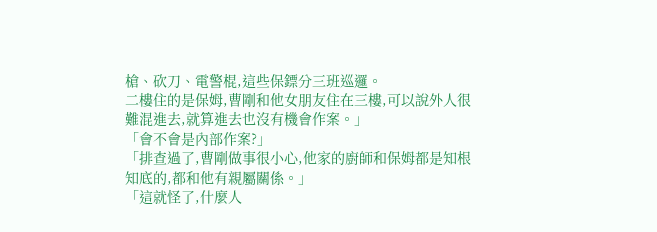槍、砍刀、電警棍,這些保鏢分三班巡邏。
二樓住的是保姆,曹剛和他女朋友住在三樓,可以說外人很難混進去,就算進去也沒有機會作案。」
「會不會是內部作案?」
「排查過了,曹剛做事很小心,他家的廚師和保姆都是知根知底的,都和他有親屬關係。」
「這就怪了,什麼人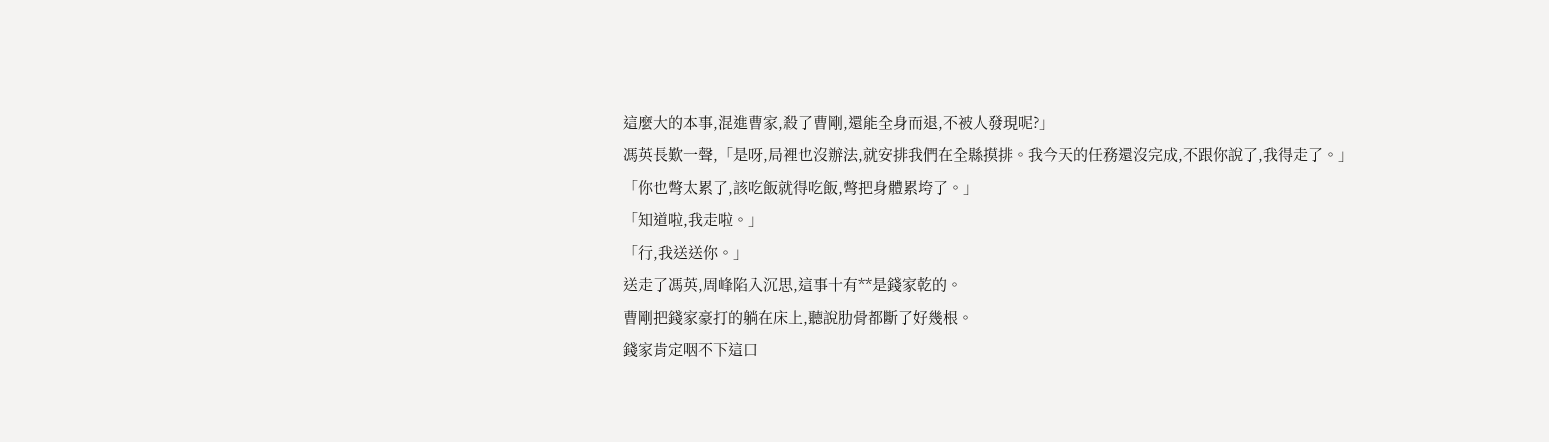這麼大的本事,混進曹家,殺了曹剛,還能全身而退,不被人發現呢?」
馮英長歎一聲,「是呀,局裡也沒辦法,就安排我們在全縣摸排。我今天的任務還沒完成,不跟你說了,我得走了。」
「你也彆太累了,該吃飯就得吃飯,彆把身體累垮了。」
「知道啦,我走啦。」
「行,我送送你。」
送走了馮英,周峰陷入沉思,這事十有**是錢家乾的。
曹剛把錢家豪打的躺在床上,聽說肋骨都斷了好幾根。
錢家肯定咽不下這口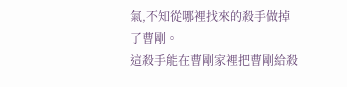氣,不知從哪裡找來的殺手做掉了曹剛。
這殺手能在曹剛家裡把曹剛給殺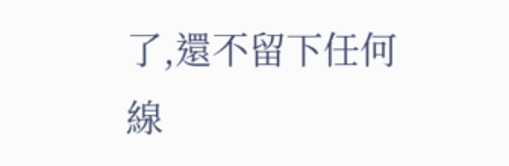了,還不留下任何線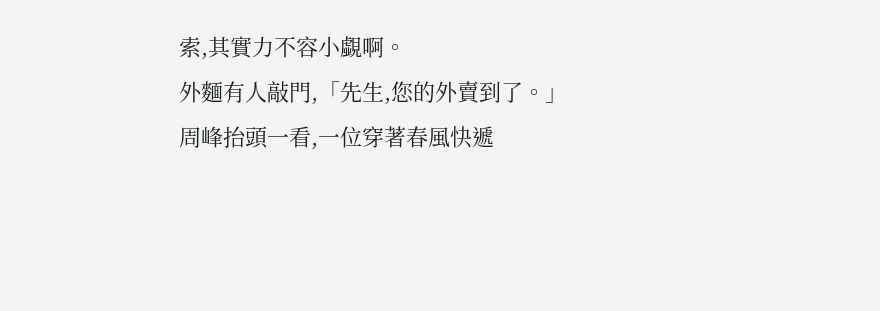索,其實力不容小覷啊。
外麵有人敲門,「先生,您的外賣到了。」
周峰抬頭一看,一位穿著春風快遞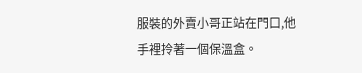服裝的外賣小哥正站在門口,他手裡拎著一個保溫盒。